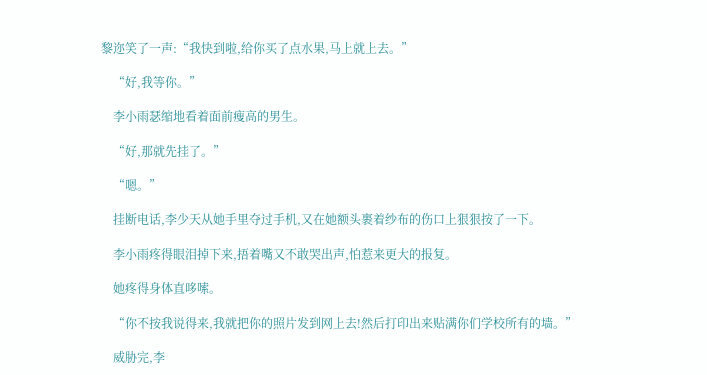黎迩笑了一声:“我快到啦,给你买了点水果,马上就上去。”

    “好,我等你。”

    李小雨瑟缩地看着面前瘦高的男生。

    “好,那就先挂了。”

    “嗯。”

    挂断电话,李少天从她手里夺过手机,又在她额头裹着纱布的伤口上狠狠按了一下。

    李小雨疼得眼泪掉下来,捂着嘴又不敢哭出声,怕惹来更大的报复。

    她疼得身体直哆嗦。

    “你不按我说得来,我就把你的照片发到网上去!然后打印出来贴满你们学校所有的墙。”

    威胁完,李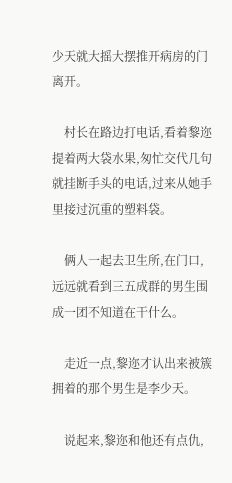少天就大摇大摆推开病房的门离开。

    村长在路边打电话,看着黎迩提着两大袋水果,匆忙交代几句就挂断手头的电话,过来从她手里接过沉重的塑料袋。

    俩人一起去卫生所,在门口,远远就看到三五成群的男生围成一团不知道在干什么。

    走近一点,黎迩才认出来被簇拥着的那个男生是李少天。

    说起来,黎迩和他还有点仇,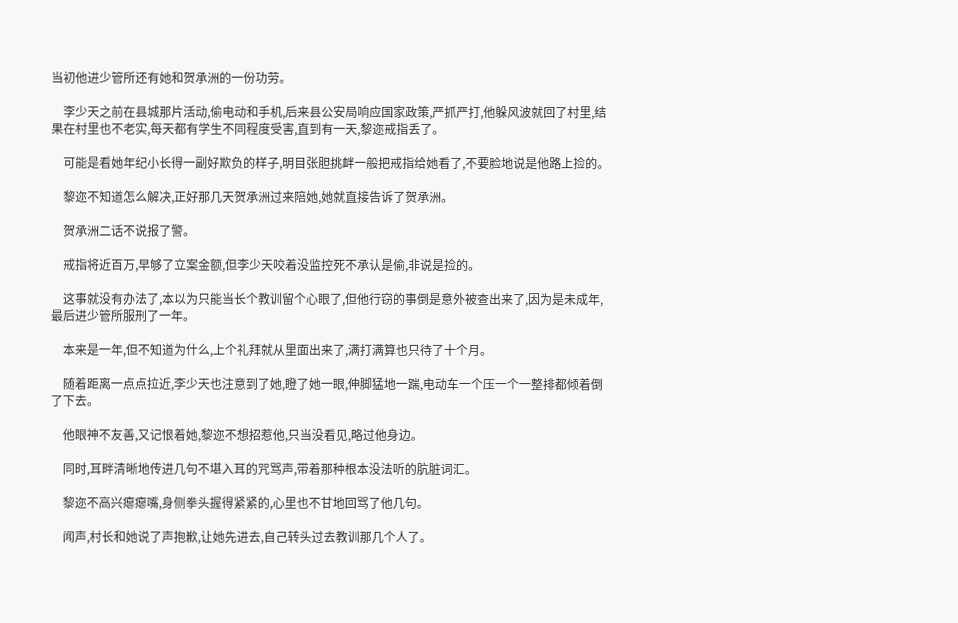当初他进少管所还有她和贺承洲的一份功劳。

    李少天之前在县城那片活动,偷电动和手机,后来县公安局响应国家政策,严抓严打,他躲风波就回了村里,结果在村里也不老实,每天都有学生不同程度受害,直到有一天,黎迩戒指丢了。

    可能是看她年纪小长得一副好欺负的样子,明目张胆挑衅一般把戒指给她看了,不要脸地说是他路上捡的。

    黎迩不知道怎么解决,正好那几天贺承洲过来陪她,她就直接告诉了贺承洲。

    贺承洲二话不说报了警。

    戒指将近百万,早够了立案金额,但李少天咬着没监控死不承认是偷,非说是捡的。

    这事就没有办法了,本以为只能当长个教训留个心眼了,但他行窃的事倒是意外被查出来了,因为是未成年,最后进少管所服刑了一年。

    本来是一年,但不知道为什么,上个礼拜就从里面出来了,满打满算也只待了十个月。

    随着距离一点点拉近,李少天也注意到了她,瞪了她一眼,伸脚猛地一踹,电动车一个压一个一整排都倾着倒了下去。

    他眼神不友善,又记恨着她,黎迩不想招惹他,只当没看见,略过他身边。

    同时,耳畔清晰地传进几句不堪入耳的咒骂声,带着那种根本没法听的肮脏词汇。

    黎迩不高兴瘪瘪嘴,身侧拳头握得紧紧的,心里也不甘地回骂了他几句。

    闻声,村长和她说了声抱歉,让她先进去,自己转头过去教训那几个人了。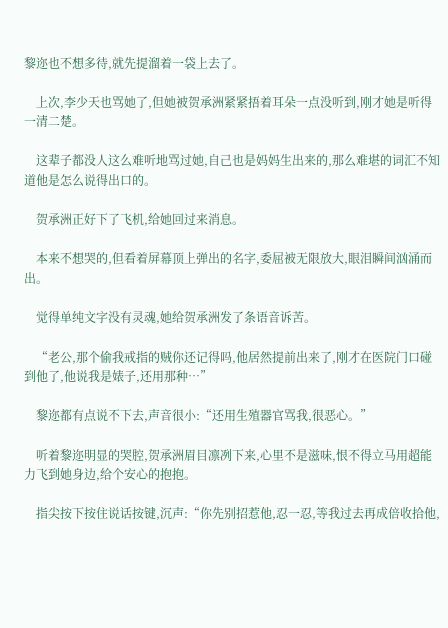黎迩也不想多待,就先提溜着一袋上去了。

    上次,李少天也骂她了,但她被贺承洲紧紧捂着耳朵一点没听到,刚才她是听得一清二楚。

    这辈子都没人这么难听地骂过她,自己也是妈妈生出来的,那么难堪的词汇不知道他是怎么说得出口的。

    贺承洲正好下了飞机,给她回过来消息。

    本来不想哭的,但看着屏幕顶上弹出的名字,委屈被无限放大,眼泪瞬间汹涌而出。

    觉得单纯文字没有灵魂,她给贺承洲发了条语音诉苦。

    “老公,那个偷我戒指的贼你还记得吗,他居然提前出来了,刚才在医院门口碰到他了,他说我是婊子,还用那种…”

    黎迩都有点说不下去,声音很小:“还用生殖器官骂我,很恶心。”

    听着黎迩明显的哭腔,贺承洲眉目凛冽下来,心里不是滋味,恨不得立马用超能力飞到她身边,给个安心的抱抱。

    指尖按下按住说话按键,沉声:“你先别招惹他,忍一忍,等我过去再成倍收拾他,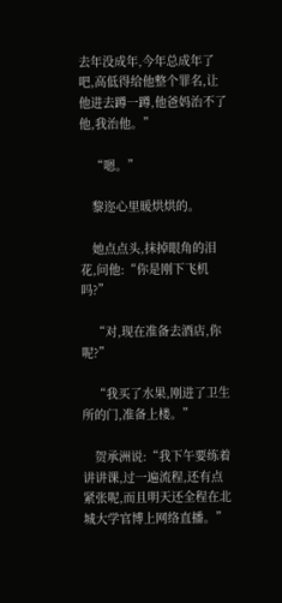去年没成年,今年总成年了吧,高低得给他整个罪名,让他进去蹲一蹲,他爸妈治不了他,我治他。”

    “嗯。”

    黎迩心里暖烘烘的。

    她点点头,抹掉眼角的泪花,问他:“你是刚下飞机吗?”

    “对,现在准备去酒店,你呢?”

    “我买了水果,刚进了卫生所的门,准备上楼。”

    贺承洲说:“我下午要练着讲讲课,过一遍流程,还有点紧张呢,而且明天还全程在北城大学官博上网络直播。”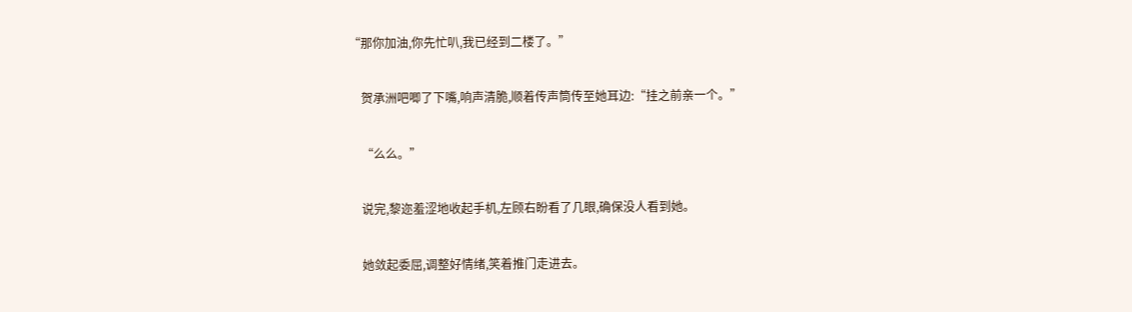“那你加油,你先忙叭,我已经到二楼了。”

    贺承洲吧唧了下嘴,响声清脆,顺着传声筒传至她耳边:“挂之前亲一个。”

    “么么。”

    说完,黎迩羞涩地收起手机,左顾右盼看了几眼,确保没人看到她。

    她敛起委屈,调整好情绪,笑着推门走进去。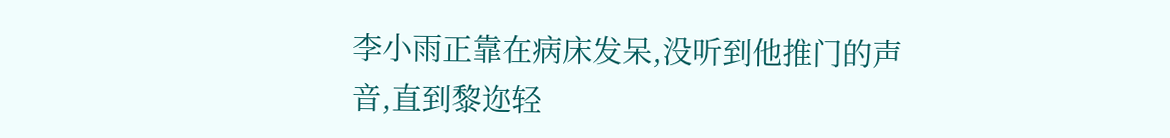李小雨正靠在病床发呆,没听到他推门的声音,直到黎迩轻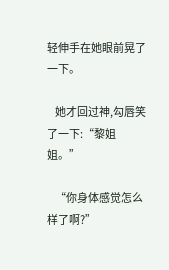轻伸手在她眼前晃了一下。

    她才回过神,勾唇笑了一下:“黎姐姐。”

    “你身体感觉怎么样了啊?”